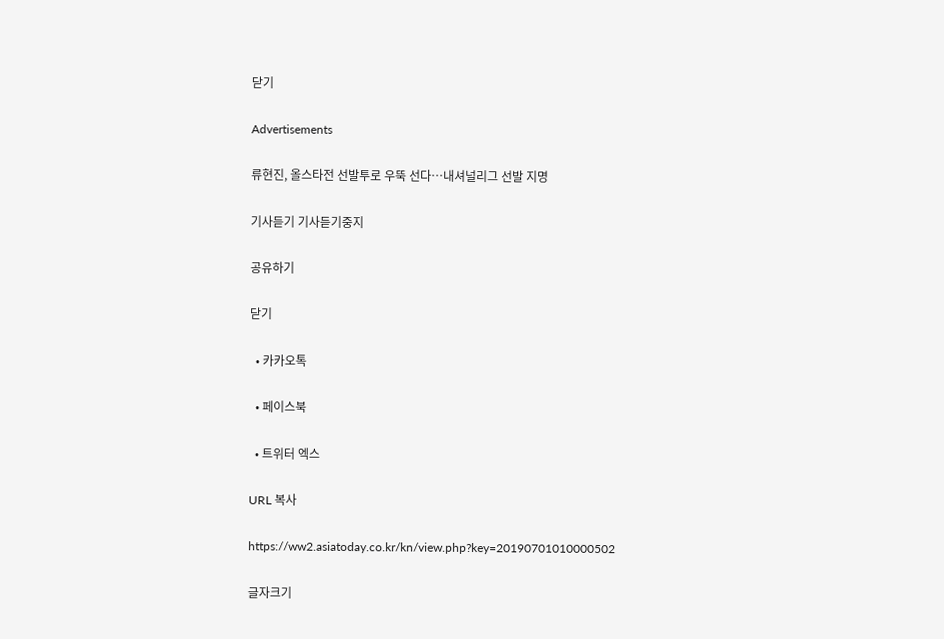닫기

Advertisements

류현진, 올스타전 선발투로 우뚝 선다…내셔널리그 선발 지명

기사듣기 기사듣기중지

공유하기

닫기

  • 카카오톡

  • 페이스북

  • 트위터 엑스

URL 복사

https://ww2.asiatoday.co.kr/kn/view.php?key=20190701010000502

글자크기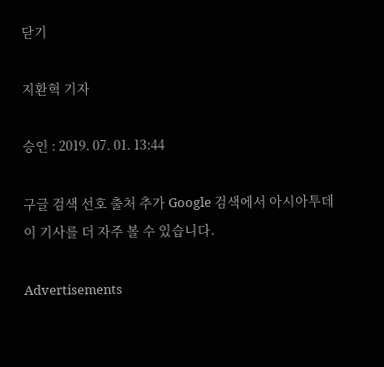닫기

지환혁 기자

승인 : 2019. 07. 01. 13:44

구글 검색 선호 출처 추가 Google 검색에서 아시아투데이 기사를 더 자주 볼 수 있습니다.

Advertisements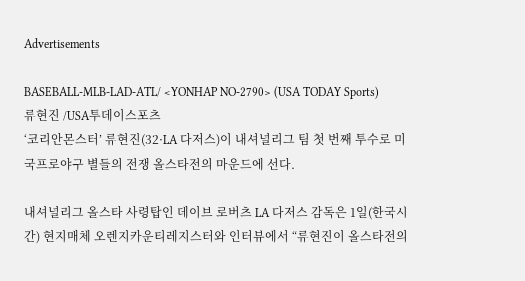Advertisements

BASEBALL-MLB-LAD-ATL/ <YONHAP NO-2790> (USA TODAY Sports)
류현진 /USA투데이스포츠
‘코리안몬스터’ 류현진(32·LA 다저스)이 내셔널리그 팀 첫 번째 투수로 미국프로야구 별들의 전쟁 올스타전의 마운드에 선다.

내셔널리그 올스타 사령탑인 데이브 로버츠 LA 다저스 감독은 1일(한국시간) 현지매체 오렌지카운티레지스터와 인터뷰에서 “류현진이 올스타전의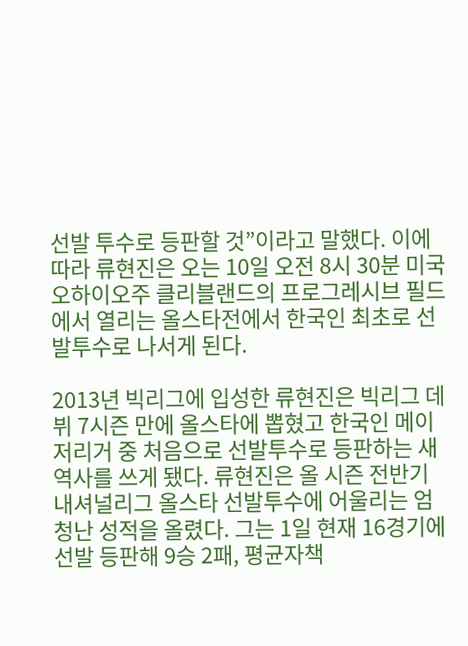선발 투수로 등판할 것”이라고 말했다. 이에 따라 류현진은 오는 10일 오전 8시 30분 미국 오하이오주 클리블랜드의 프로그레시브 필드에서 열리는 올스타전에서 한국인 최초로 선발투수로 나서게 된다.

2013년 빅리그에 입성한 류현진은 빅리그 데뷔 7시즌 만에 올스타에 뽑혔고 한국인 메이저리거 중 처음으로 선발투수로 등판하는 새 역사를 쓰게 됐다. 류현진은 올 시즌 전반기 내셔널리그 올스타 선발투수에 어울리는 엄청난 성적을 올렸다. 그는 1일 현재 16경기에 선발 등판해 9승 2패, 평균자책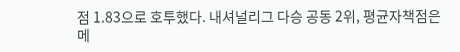점 1.83으로 호투했다. 내셔널리그 다승 공동 2위, 평균자책점은 메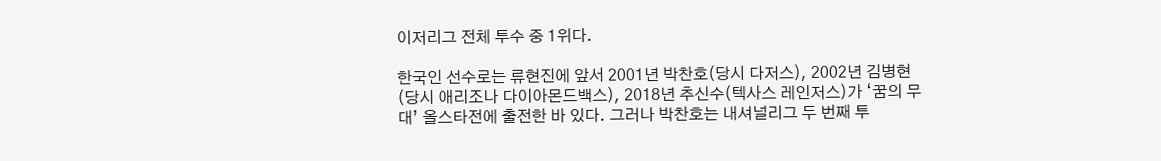이저리그 전체 투수 중 1위다.

한국인 선수로는 류현진에 앞서 2001년 박찬호(당시 다저스), 2002년 김병현(당시 애리조나 다이아몬드백스), 2018년 추신수(텍사스 레인저스)가 ‘꿈의 무대’ 올스타전에 출전한 바 있다. 그러나 박찬호는 내셔널리그 두 번째 투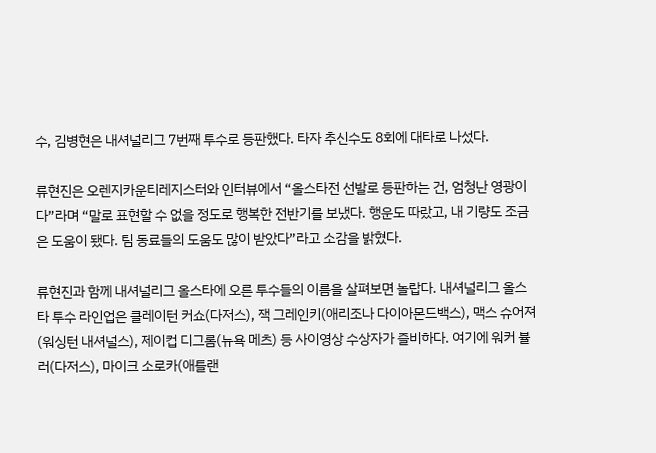수, 김병현은 내셔널리그 7번째 투수로 등판했다. 타자 추신수도 8회에 대타로 나섰다.

류현진은 오렌지카운티레지스터와 인터뷰에서 “올스타전 선발로 등판하는 건, 엄청난 영광이다”라며 “말로 표현할 수 없을 정도로 행복한 전반기를 보냈다. 행운도 따랐고, 내 기량도 조금은 도움이 됐다. 팀 동료들의 도움도 많이 받았다”라고 소감을 밝혔다.

류현진과 함께 내셔널리그 올스타에 오른 투수들의 이름을 살펴보면 놀랍다. 내셔널리그 올스타 투수 라인업은 클레이턴 커쇼(다저스), 잭 그레인키(애리조나 다이아몬드백스), 맥스 슈어져(워싱턴 내셔널스), 제이컵 디그롬(뉴욕 메츠) 등 사이영상 수상자가 즐비하다. 여기에 워커 뷸러(다저스), 마이크 소로카(애틀랜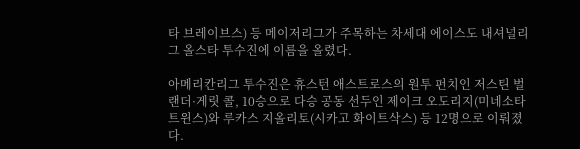타 브레이브스) 등 메이저리그가 주목하는 차세대 에이스도 내셔널리그 올스타 투수진에 이름을 올렸다.

아메리칸리그 투수진은 휴스턴 애스트로스의 원투 펀치인 저스틴 벌랜더·게릿 콜, 10승으로 다승 공동 선두인 제이크 오도리지(미네소타 트윈스)와 루카스 지올리토(시카고 화이트삭스) 등 12명으로 이뤄졌다.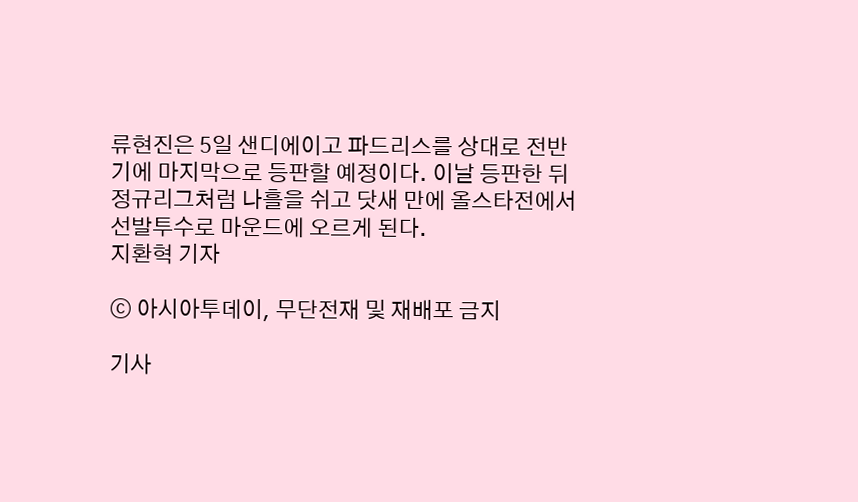류현진은 5일 샌디에이고 파드리스를 상대로 전반기에 마지막으로 등판할 예정이다. 이날 등판한 뒤 정규리그처럼 나흘을 쉬고 닷새 만에 올스타전에서 선발투수로 마운드에 오르게 된다.
지환혁 기자

ⓒ 아시아투데이, 무단전재 및 재배포 금지

기사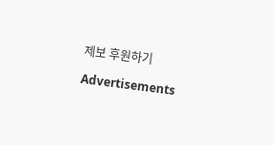제보 후원하기

Advertisements